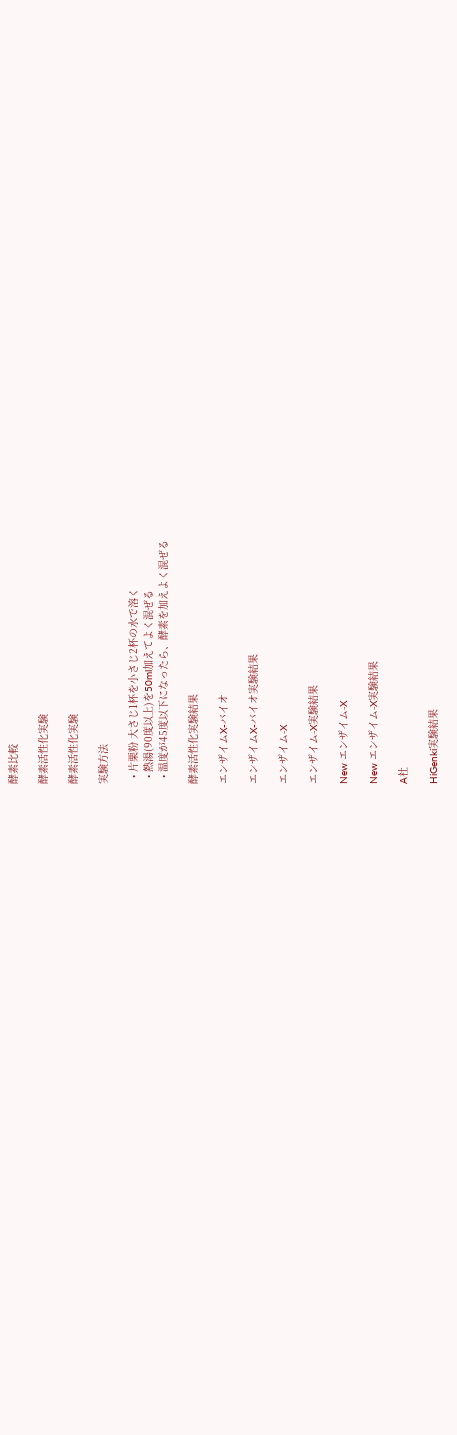酵素比較

酵素活性化実験

酵素活性化実験

実験方法

  • 片栗粉 大さじ1杯を小さじ2杯の水で溶く
  • 熱湯(90度以上)を50ml加えてよく混ぜる
  • 温度が45度以下になったら、酵素を加えよく混ぜる

酵素活性化実験結果

エンザイムX-バイオ

エンザイムX-バイオ実験結果

エンザイム-X

エンザイム-X実験結果

New エンザイム-X

New エンザイム-X実験結果

A社

HiGenki実験結果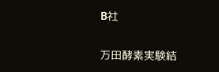B社

万田酵素実験結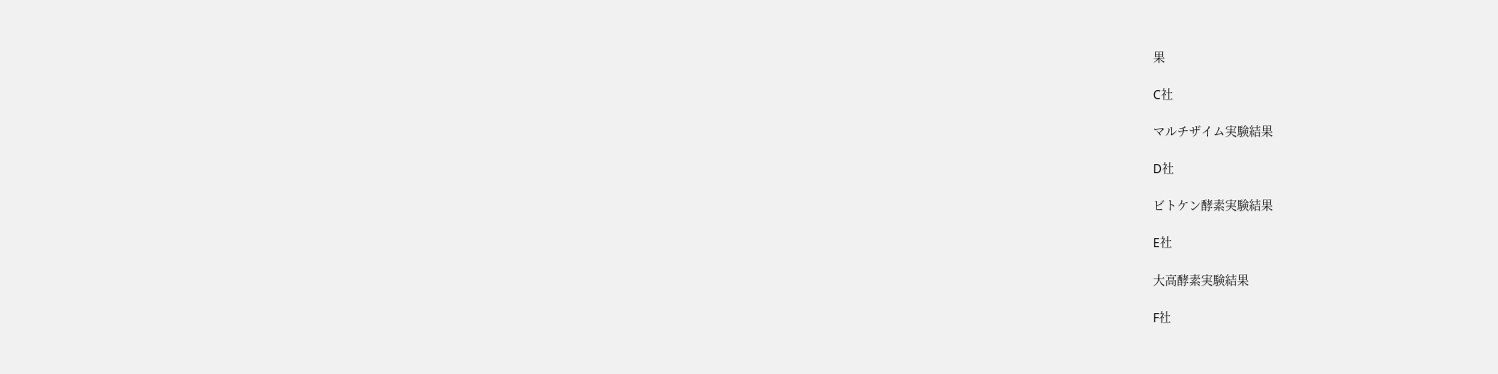果

C社

マルチザイム実験結果

D社

ビトケン酵素実験結果

E社

大高酵素実験結果

F社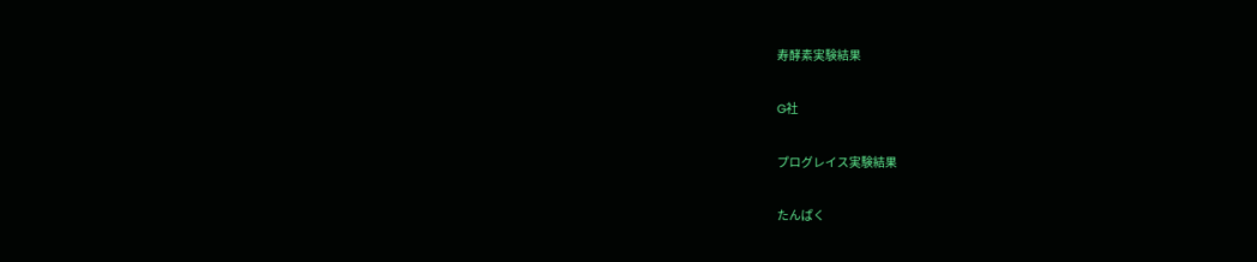寿酵素実験結果

G社

プログレイス実験結果

たんぱく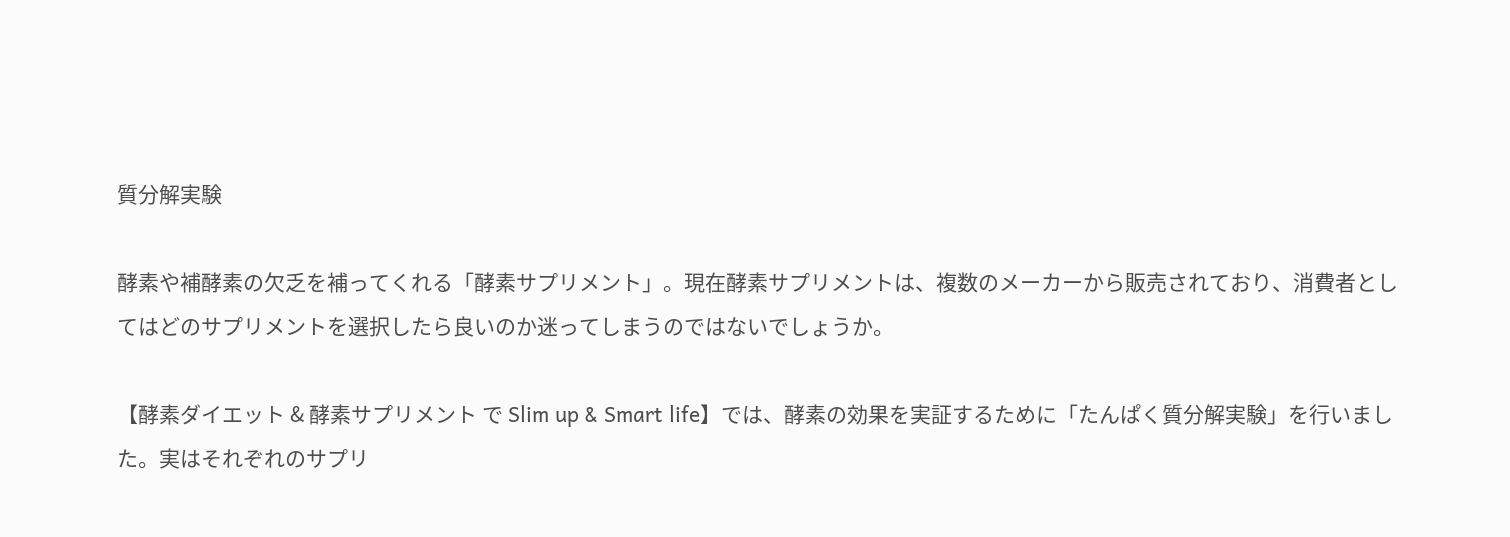質分解実験

酵素や補酵素の欠乏を補ってくれる「酵素サプリメント」。現在酵素サプリメントは、複数のメーカーから販売されており、消費者としてはどのサプリメントを選択したら良いのか迷ってしまうのではないでしょうか。

【酵素ダイエット & 酵素サプリメント で Slim up & Smart life】では、酵素の効果を実証するために「たんぱく質分解実験」を行いました。実はそれぞれのサプリ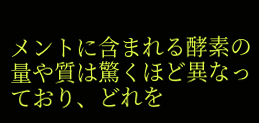メントに含まれる酵素の量や質は驚くほど異なっており、どれを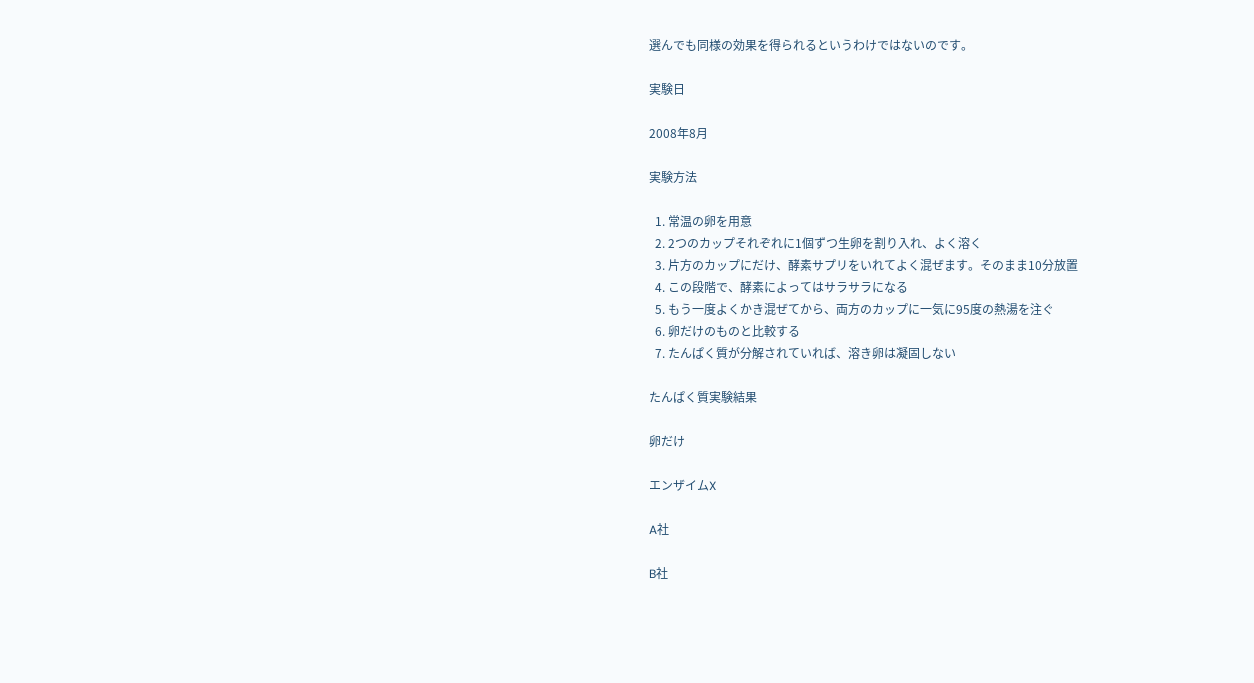選んでも同様の効果を得られるというわけではないのです。

実験日

2008年8月

実験方法

  1. 常温の卵を用意
  2. 2つのカップそれぞれに1個ずつ生卵を割り入れ、よく溶く
  3. 片方のカップにだけ、酵素サプリをいれてよく混ぜます。そのまま10分放置
  4. この段階で、酵素によってはサラサラになる
  5. もう一度よくかき混ぜてから、両方のカップに一気に95度の熱湯を注ぐ
  6. 卵だけのものと比較する
  7. たんぱく質が分解されていれば、溶き卵は凝固しない

たんぱく質実験結果

卵だけ

エンザイムX

A社

B社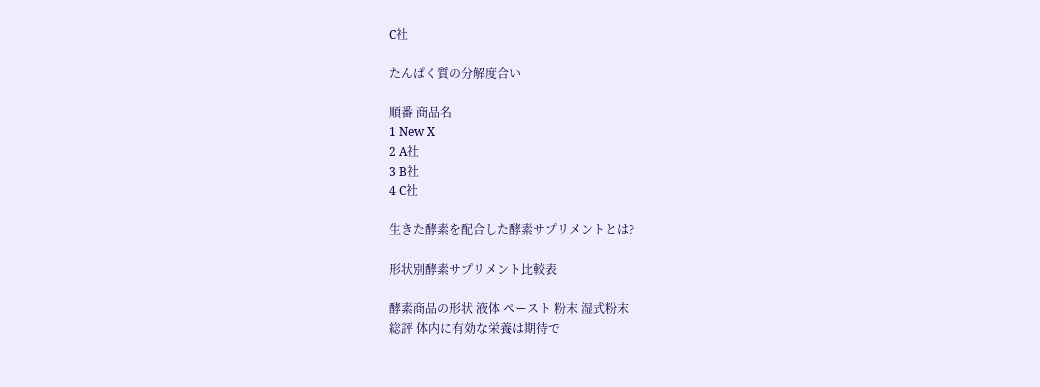C社

たんぱく質の分解度合い

順番 商品名
1 New X
2 A社
3 B社
4 C社

生きた酵素を配合した酵素サプリメントとは?

形状別酵素サプリメント比較表

酵素商品の形状 液体 ペースト 粉末 湿式粉末
総評 体内に有効な栄養は期待で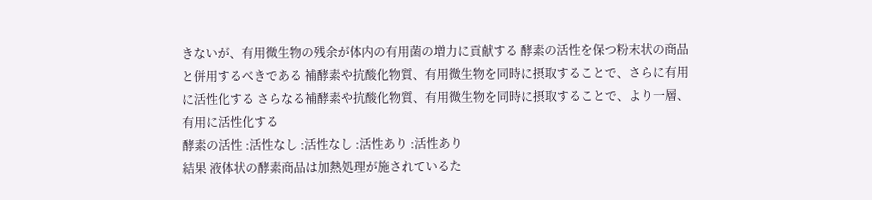きないが、有用微生物の残余が体内の有用菌の増力に貢献する 酵素の活性を保つ粉末状の商品と併用するべきである 補酵素や抗酸化物質、有用微生物を同時に摂取することで、さらに有用に活性化する さらなる補酵素や抗酸化物質、有用微生物を同時に摂取することで、より一層、有用に活性化する
酵素の活性 :活性なし :活性なし :活性あり :活性あり
結果 液体状の酵素商品は加熱処理が施されているた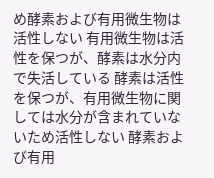め酵素および有用微生物は活性しない 有用微生物は活性を保つが、酵素は水分内で失活している 酵素は活性を保つが、有用微生物に関しては水分が含まれていないため活性しない 酵素および有用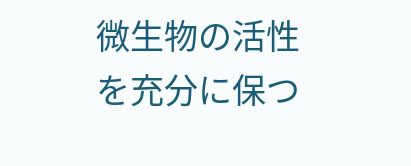微生物の活性を充分に保つ